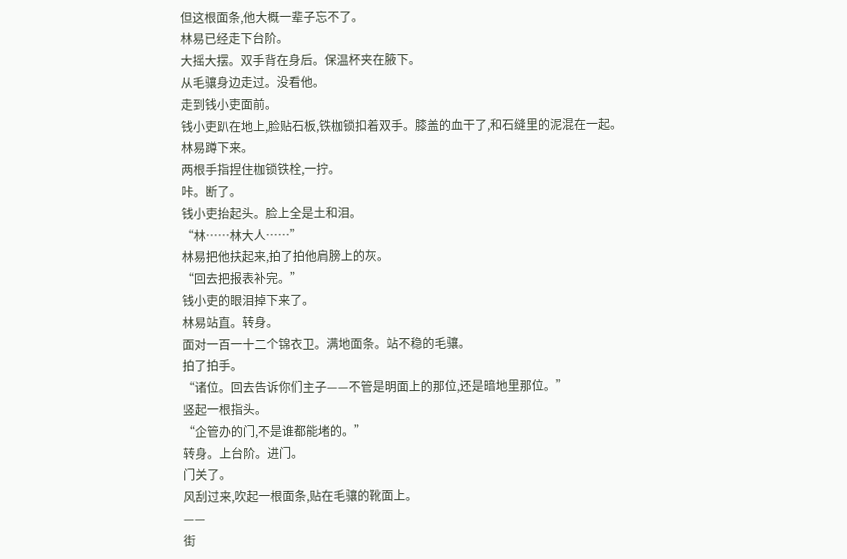但这根面条,他大概一辈子忘不了。
林易已经走下台阶。
大摇大摆。双手背在身后。保温杯夹在腋下。
从毛骧身边走过。没看他。
走到钱小吏面前。
钱小吏趴在地上,脸贴石板,铁枷锁扣着双手。膝盖的血干了,和石缝里的泥混在一起。
林易蹲下来。
两根手指捏住枷锁铁栓,一拧。
咔。断了。
钱小吏抬起头。脸上全是土和泪。
“林……林大人……”
林易把他扶起来,拍了拍他肩膀上的灰。
“回去把报表补完。”
钱小吏的眼泪掉下来了。
林易站直。转身。
面对一百一十二个锦衣卫。满地面条。站不稳的毛骧。
拍了拍手。
“诸位。回去告诉你们主子——不管是明面上的那位,还是暗地里那位。”
竖起一根指头。
“企管办的门,不是谁都能堵的。”
转身。上台阶。进门。
门关了。
风刮过来,吹起一根面条,贴在毛骧的靴面上。
——
街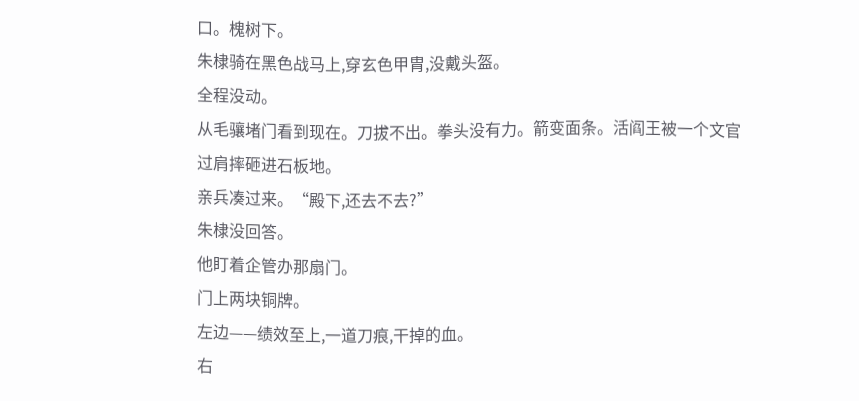口。槐树下。
朱棣骑在黑色战马上,穿玄色甲胄,没戴头盔。
全程没动。
从毛骧堵门看到现在。刀拔不出。拳头没有力。箭变面条。活阎王被一个文官过肩摔砸进石板地。
亲兵凑过来。“殿下,还去不去?”
朱棣没回答。
他盯着企管办那扇门。
门上两块铜牌。
左边——绩效至上,一道刀痕,干掉的血。
右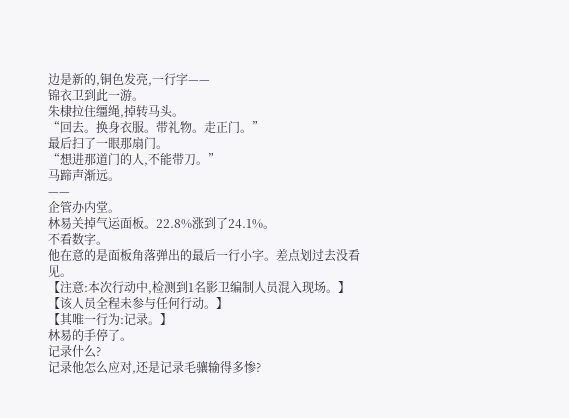边是新的,铜色发亮,一行字——
锦衣卫到此一游。
朱棣拉住缰绳,掉转马头。
“回去。换身衣服。带礼物。走正门。”
最后扫了一眼那扇门。
“想进那道门的人,不能带刀。”
马蹄声渐远。
——
企管办内堂。
林易关掉气运面板。22.8%涨到了24.1%。
不看数字。
他在意的是面板角落弹出的最后一行小字。差点划过去没看见。
【注意:本次行动中,检测到1名影卫编制人员混入现场。】
【该人员全程未参与任何行动。】
【其唯一行为:记录。】
林易的手停了。
记录什么?
记录他怎么应对,还是记录毛骧输得多惨?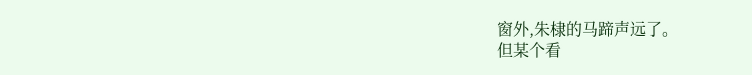窗外,朱棣的马蹄声远了。
但某个看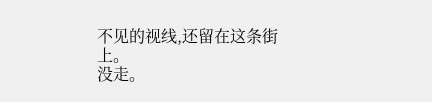不见的视线,还留在这条街上。
没走。